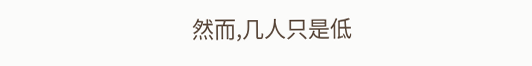然而,几人只是低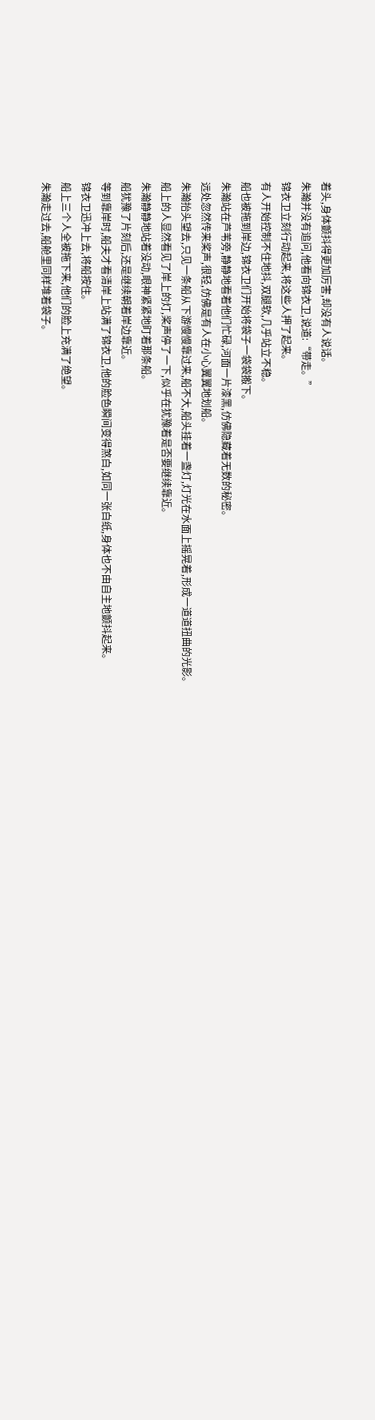着头,身体颤抖得更加厉害,却没有人说话。
朱瀚并没有追问,他看向锦衣卫,说道:“带走。”
锦衣卫立刻行动起来,将这些人押了起来。
有人开始控制不住地抖,双腿软,几乎站立不稳。
船也被拖到岸边,锦衣卫们开始将袋子一袋袋搬下。
朱瀚站在芦苇旁,静静地看着他们忙碌,河面一片漆黑,仿佛隐藏着无数的秘密。
远处忽然传来桨声,很轻,仿佛是有人在小心翼翼地划船。
朱瀚抬头望去,只见一条船从下游慢慢靠过来,船不大,船头挂着一盏灯,灯光在水面上摇晃着,形成一道道扭曲的光影。
船上的人显然看见了岸上的灯,桨声停了一下,似乎在犹豫着是否要继续靠近。
朱瀚静静地站着没动,眼神紧紧地盯着那条船。
船犹豫了片刻后,还是继续朝着岸边靠近。
等到靠岸时,船夫才看清岸上站满了锦衣卫,他的脸色瞬间变得煞白,如同一张白纸,身体也不由自主地颤抖起来。
锦衣卫迅冲上去,将船按住。
船上三个人全被拖下来,他们的脸上充满了绝望。
朱瀚走过去,船舱里同样堆着袋子。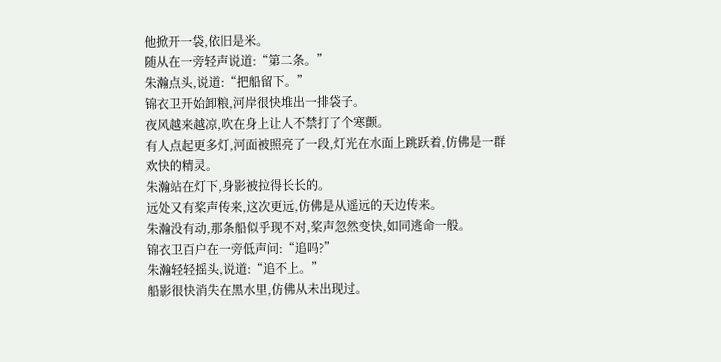他掀开一袋,依旧是米。
随从在一旁轻声说道:“第二条。”
朱瀚点头,说道:“把船留下。”
锦衣卫开始卸粮,河岸很快堆出一排袋子。
夜风越来越凉,吹在身上让人不禁打了个寒颤。
有人点起更多灯,河面被照亮了一段,灯光在水面上跳跃着,仿佛是一群欢快的精灵。
朱瀚站在灯下,身影被拉得长长的。
远处又有桨声传来,这次更远,仿佛是从遥远的天边传来。
朱瀚没有动,那条船似乎现不对,桨声忽然变快,如同逃命一般。
锦衣卫百户在一旁低声问:“追吗?”
朱瀚轻轻摇头,说道:“追不上。”
船影很快消失在黑水里,仿佛从未出现过。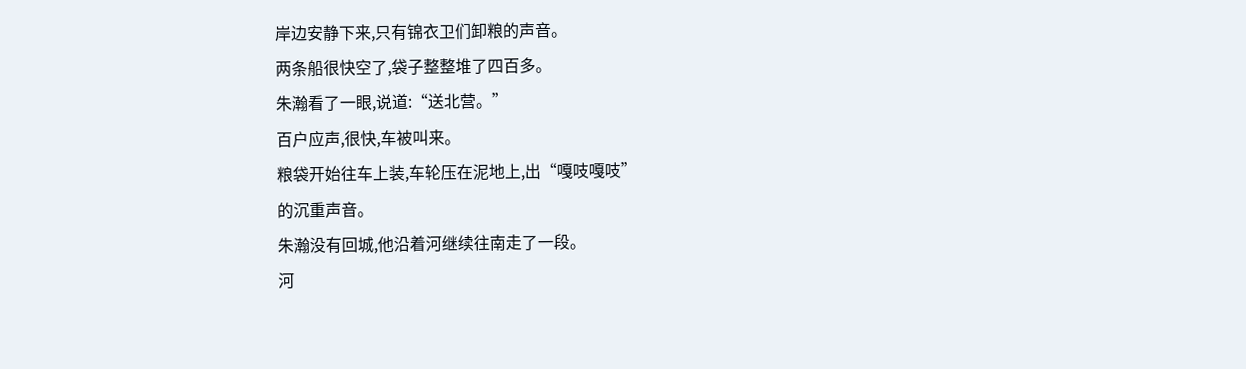岸边安静下来,只有锦衣卫们卸粮的声音。
两条船很快空了,袋子整整堆了四百多。
朱瀚看了一眼,说道:“送北营。”
百户应声,很快,车被叫来。
粮袋开始往车上装,车轮压在泥地上,出“嘎吱嘎吱”
的沉重声音。
朱瀚没有回城,他沿着河继续往南走了一段。
河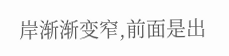岸渐渐变窄,前面是出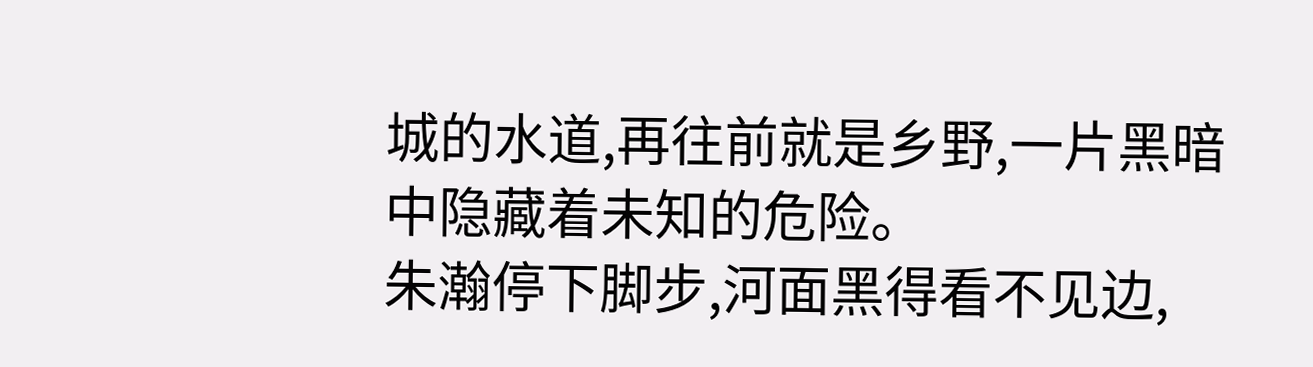城的水道,再往前就是乡野,一片黑暗中隐藏着未知的危险。
朱瀚停下脚步,河面黑得看不见边,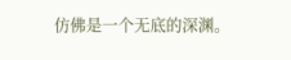仿佛是一个无底的深渊。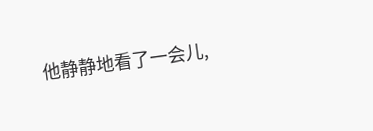他静静地看了一会儿,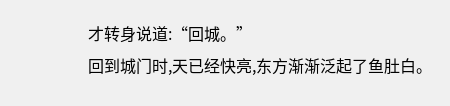才转身说道:“回城。”
回到城门时,天已经快亮,东方渐渐泛起了鱼肚白。